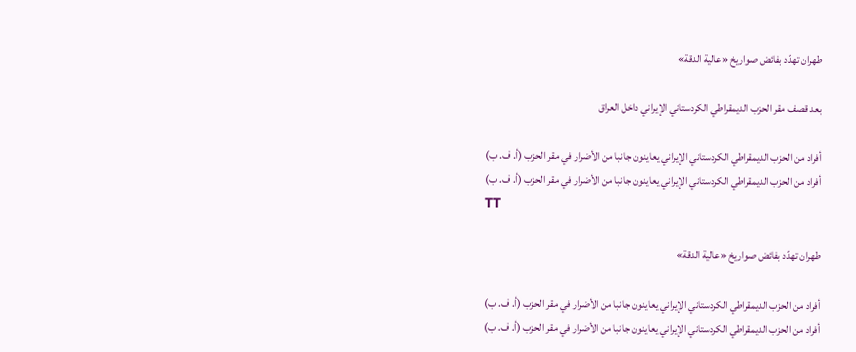طهران تهدّد بفائض صواريخ «عالية الدقة»

بعد قصف مقر الحزب الديمقراطي الكردستاني الإيراني داخل العراق

أفراد من الحزب الديمقراطي الكردستاني الإيراني يعاينون جانبا من الأضرار في مقر الحزب (أ. ف. ب)
أفراد من الحزب الديمقراطي الكردستاني الإيراني يعاينون جانبا من الأضرار في مقر الحزب (أ. ف. ب)
TT

طهران تهدّد بفائض صواريخ «عالية الدقة»

أفراد من الحزب الديمقراطي الكردستاني الإيراني يعاينون جانبا من الأضرار في مقر الحزب (أ. ف. ب)
أفراد من الحزب الديمقراطي الكردستاني الإيراني يعاينون جانبا من الأضرار في مقر الحزب (أ. ف. ب)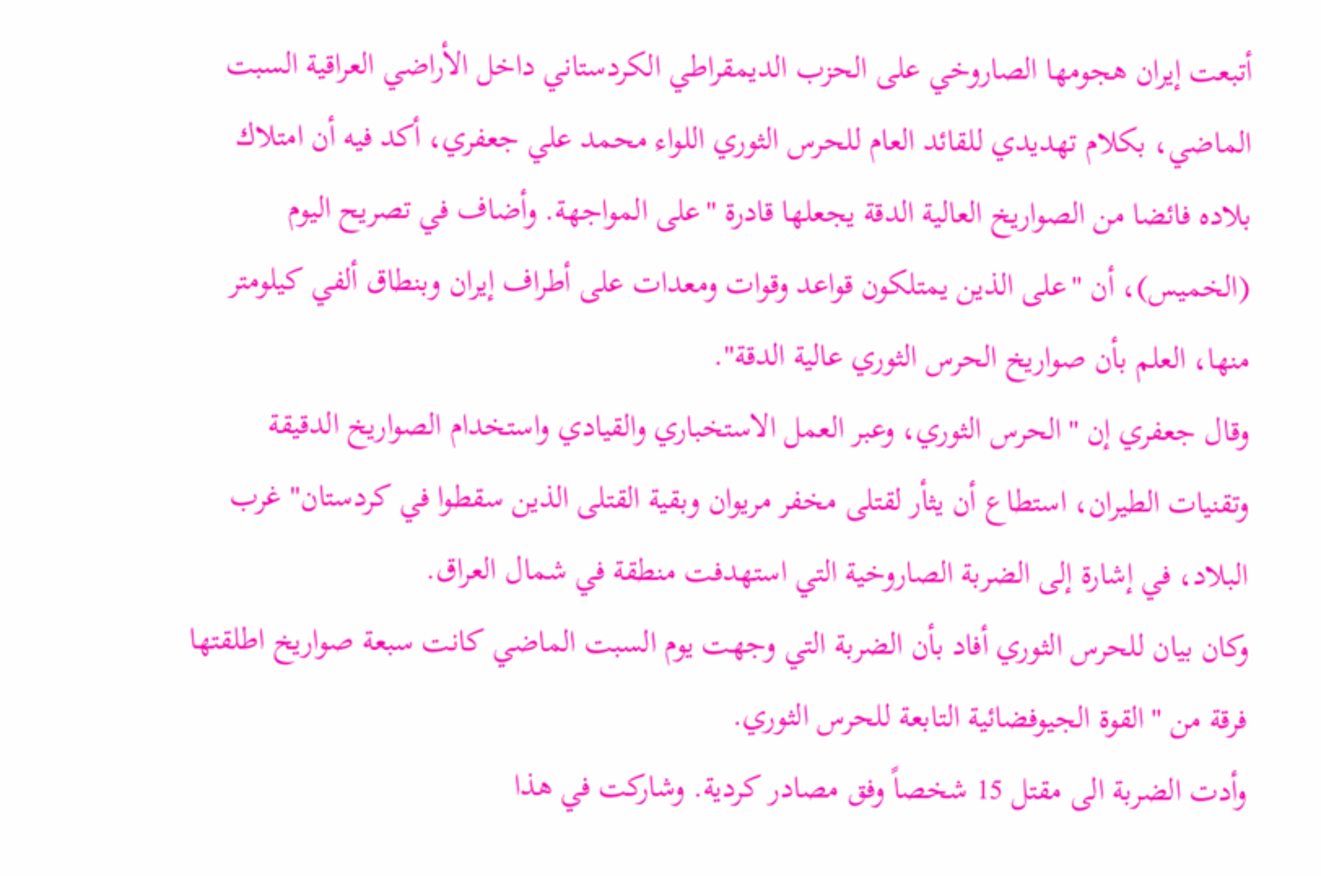أتبعت إيران هجومها الصاروخي على الحزب الديمقراطي الكردستاني داخل الأراضي العراقية السبت الماضي، بكلام تهديدي للقائد العام للحرس الثوري اللواء محمد علي جعفري، أكد فيه أن امتلاك بلاده فائضا من الصواريخ العالية الدقة يجعلها قادرة "على المواجهة. وأضاف في تصريح اليوم (الخميس)، أن "على الذين يمتلكون قواعد وقوات ومعدات على أطراف إيران وبنطاق ألفي كيلومتر منها، العلم بأن صواريخ الحرس الثوري عالية الدقة".
وقال جعفري إن "الحرس الثوري، وعبر العمل الاستخباري والقيادي واستخدام الصواريخ الدقيقة وتقنيات الطيران، استطاع أن يثأر لقتلى مخفر مريوان وبقية القتلى الذين سقطوا في كردستان" غرب البلاد، في إشارة إلى الضربة الصاروخية التي استهدفت منطقة في شمال العراق.
وكان بيان للحرس الثوري أفاد بأن الضربة التي وجهت يوم السبت الماضي كانت سبعة صواريخ اطلقتها فرقة من "القوة الجيوفضائية التابعة للحرس الثوري.
وأدت الضربة الى مقتل 15 شخصاً وفق مصادر كردية. وشاركت في هذا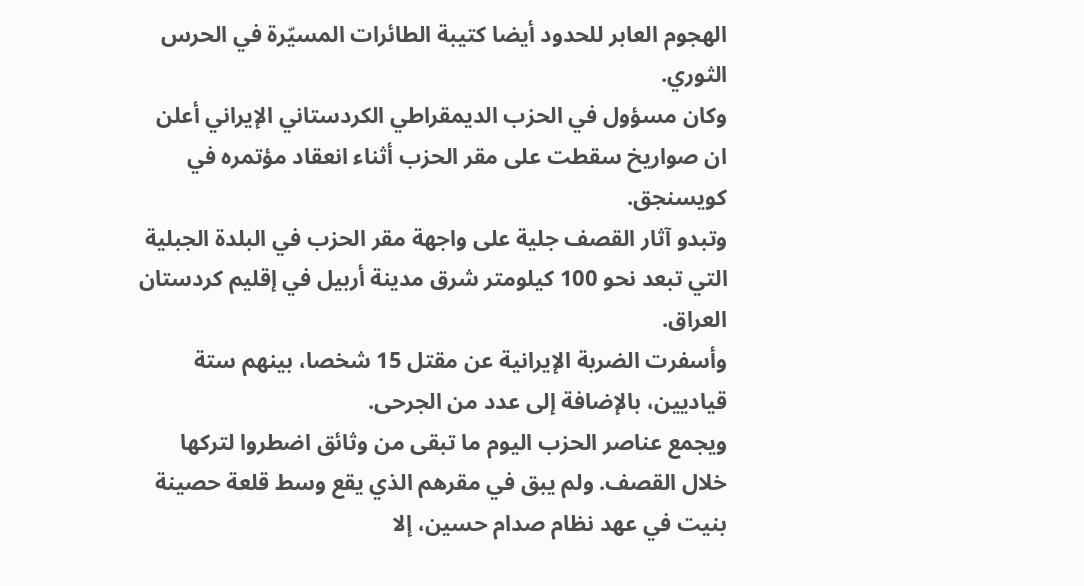الهجوم العابر للحدود أيضا كتيبة الطائرات المسيّرة في الحرس الثوري.
وكان مسؤول في الحزب الديمقراطي الكردستاني الإيراني أعلن ان صواريخ سقطت على مقر الحزب أثناء انعقاد مؤتمره في كويسنجق.
وتبدو آثار القصف جلية على واجهة مقر الحزب في البلدة الجبلية التي تبعد نحو 100 كيلومتر شرق مدينة أربيل في إقليم كردستان العراق.
وأسفرت الضربة الإيرانية عن مقتل 15 شخصا، بينهم ستة قياديين، بالإضافة إلى عدد من الجرحى.
ويجمع عناصر الحزب اليوم ما تبقى من وثائق اضطروا لتركها خلال القصف. ولم يبق في مقرهم الذي يقع وسط قلعة حصينة بنيت في عهد نظام صدام حسين، إلا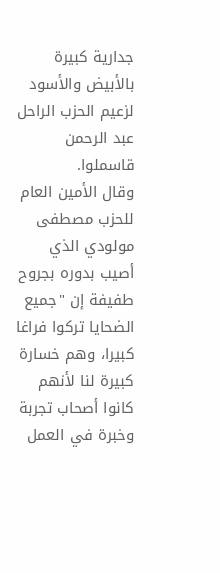جدارية كبيرة بالأبيض والأسود لزعيم الحزب الراحل عبد الرحمن قاسملوا.
وقال الأمين العام للحزب مصطفى مولودي الذي أصيب بدوره بجروح طفيفة إن "جميع الضحايا تركوا فراغا كبيرا، وهم خسارة كبيرة لنا لأنهم كانوا أصحاب تجربة وخبرة في العمل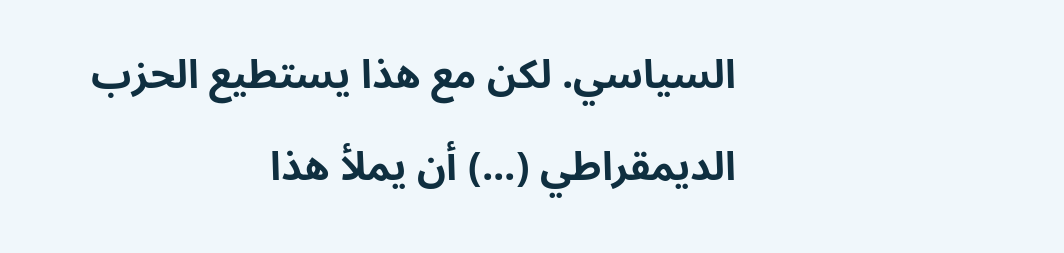السياسي. لكن مع هذا يستطيع الحزب الديمقراطي (...) أن يملأ هذا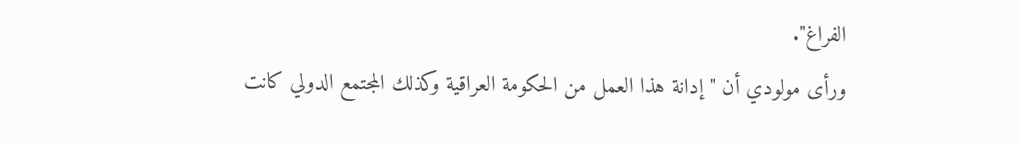الفراغ".
ورأى مولودي أن "إدانة هذا العمل من الحكومة العراقية وكذلك المجتمع الدولي كانت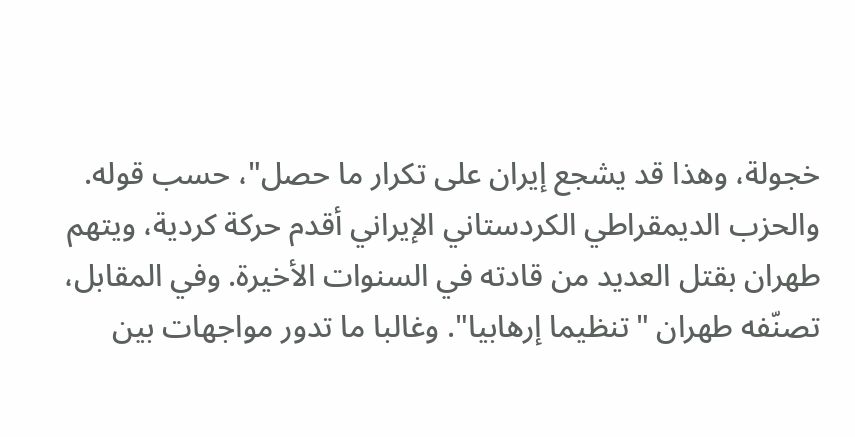خجولة، وهذا قد يشجع إيران على تكرار ما حصل"، حسب قوله.
والحزب الديمقراطي الكردستاني الإيراني أقدم حركة كردية، ويتهم طهران بقتل العديد من قادته في السنوات الأخيرة. وفي المقابل، تصنّفه طهران "تنظيما إرهابيا". وغالبا ما تدور مواجهات بين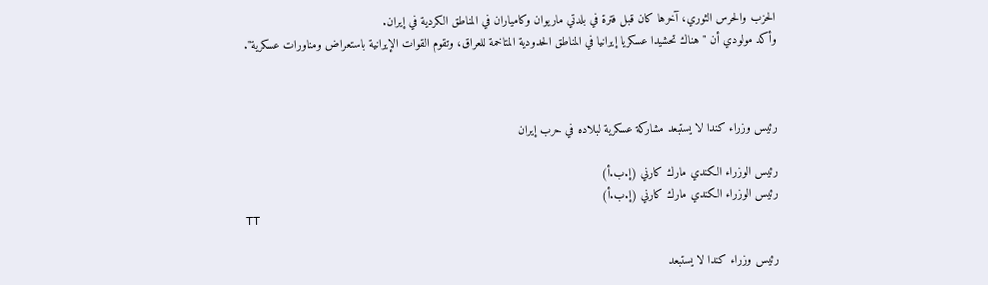الحزب والحرس الثوري، آخرها كان قبل فترة في بلدتي ماريوان وكامياران في المناطق الكردية في إيران.
وأكد مولودي أن "هناك تحشيدا عسكريا إيرانيا في المناطق الحدودية المتاخمة للعراق، وتقوم القوات الإيرانية باستعراض ومناورات عسكرية".



رئيس وزراء كندا لا يستبعد مشاركة عسكرية لبلاده في حرب إيران

رئيس الوزراء الكندي مارك كارني (إ.ب.أ)
رئيس الوزراء الكندي مارك كارني (إ.ب.أ)
TT

رئيس وزراء كندا لا يستبعد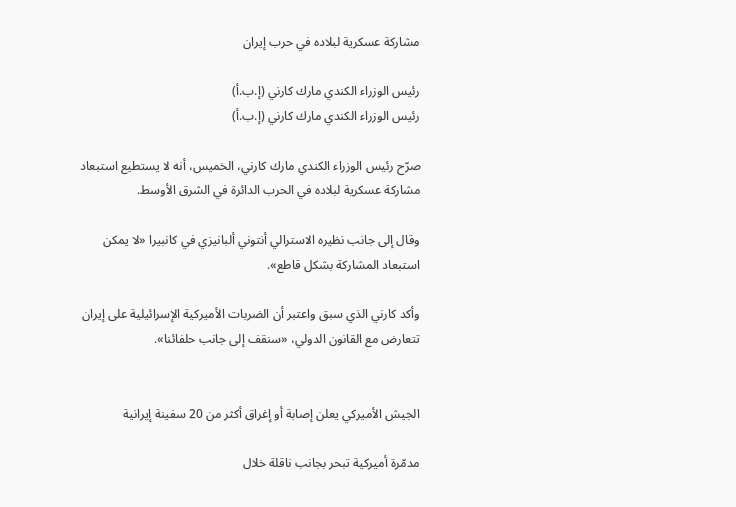مشاركة عسكرية لبلاده في حرب إيران

رئيس الوزراء الكندي مارك كارني (إ.ب.أ)
رئيس الوزراء الكندي مارك كارني (إ.ب.أ)

صرّح رئيس الوزراء الكندي مارك كارني، الخميس، أنه لا يستطيع استبعاد مشاركة عسكرية لبلاده في الحرب الدائرة في الشرق الأوسط.

وقال إلى جانب نظيره الاسترالي أنتوني ألبانيزي في كانبيرا «لا يمكن استبعاد المشاركة بشكل قاطع».

وأكد كارني الذي سبق واعتبر أن الضربات الأميركية الإسرائيلية على إيران تتعارض مع القانون الدولي، «سنقف إلى جانب حلفائنا».


الجيش الأميركي يعلن إصابة أو إغراق أكثر من 20 سفينة إيرانية

مدمّرة أميركية تبحر بجانب ناقلة خلال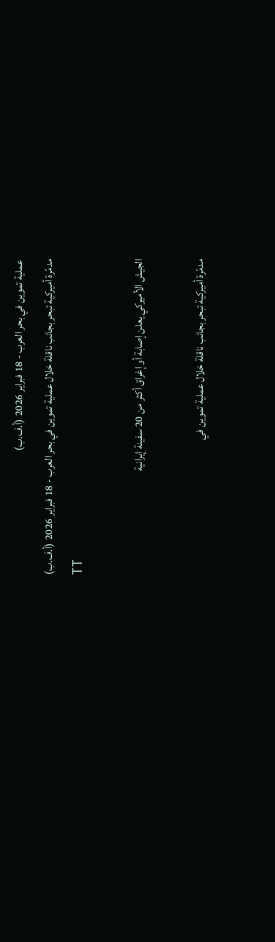عملية تموين في بحر العرب - 18 فبراير 2026 (أ.ف.ب)
مدمّرة أميركية تبحر بجانب ناقلة خلال عملية تموين في بحر العرب - 18 فبراير 2026 (أ.ف.ب)
TT

الجيش الأميركي يعلن إصابة أو إغراق أكثر من 20 سفينة إيرانية

مدمّرة أميركية تبحر بجانب ناقلة خلال عملية تموين في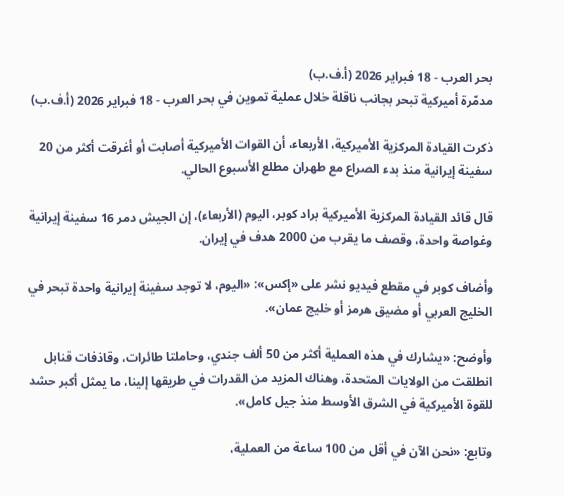بحر العرب - 18 فبراير 2026 (أ.ف.ب)
مدمّرة أميركية تبحر بجانب ناقلة خلال عملية تموين في بحر العرب - 18 فبراير 2026 (أ.ف.ب)

ذكرت القيادة المركزية الأميركية، الأربعاء، أن القوات الأميركية أصابت أو أغرقت أكثر من 20 سفينة إيرانية منذ بدء الصراع مع طهران مطلع الأسبوع الحالي.

قال قائد القيادة المركزية الأميركية براد كوبر، اليوم (الأربعاء)، ‌إن ‌الجيش دمر ‌16 سفينة إيرانية وغواصة واحدة، وقصف ما يقرب من 2000 هدف ‌في ‌إيران.

وأضاف كوبر ‌في ‌مقطع فيديو نشر على «إكس»: «اليوم، ‌لا توجد سفينة إيرانية واحدة تبحر في الخليج العربي أو مضيق هرمز أو خليج عمان».

وأوضح: «يشارك في هذه العملية أكثر من 50 ألف جندي، وحاملتا طائرات، وقاذفات قنابل انطلقت من الولايات المتحدة، وهناك المزيد من القدرات في طريقها إلينا، ما يمثل أكبر حشد للقوة الأميركية في الشرق الأوسط منذ جيل كامل».

وتابع: «نحن الآن في أقل من 100 ساعة من العملية،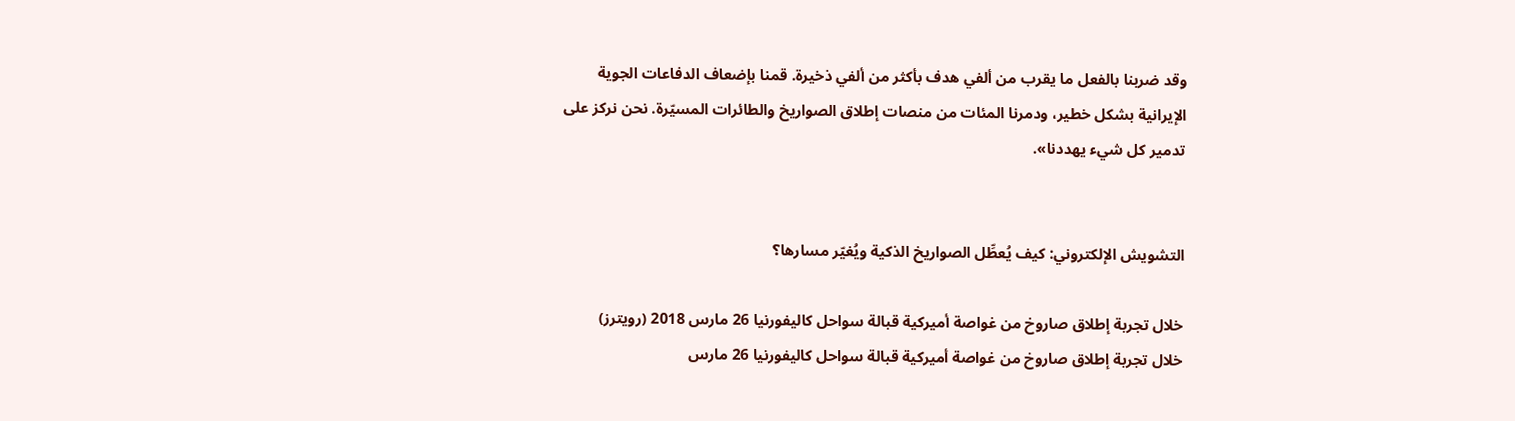وقد ضربنا بالفعل ما يقرب من ألفي هدف بأكثر من ألفي ذخيرة. قمنا بإضعاف الدفاعات الجوية الإيرانية بشكل خطير، ودمرنا المئات من منصات إطلاق الصواريخ والطائرات المسيّرة. نحن نركز على تدمير كل شيء يهددنا».


التشويش الإلكتروني: كيف يُعطِّل الصواريخ الذكية ويُغيّر مسارها؟

خلال تجربة إطلاق صاروخ من غواصة أميركية قبالة سواحل كاليفورنيا 26 مارس 2018 (رويترز)
خلال تجربة إطلاق صاروخ من غواصة أميركية قبالة سواحل كاليفورنيا 26 مارس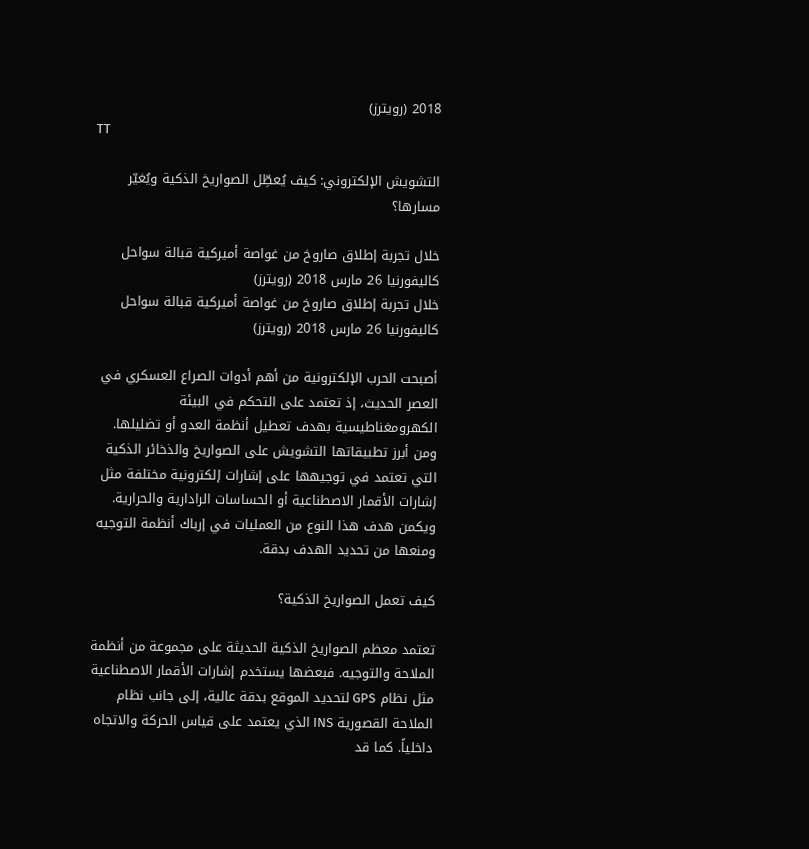2018 (رويترز)
TT

التشويش الإلكتروني: كيف يُعطِّل الصواريخ الذكية ويُغيّر مسارها؟

خلال تجربة إطلاق صاروخ من غواصة أميركية قبالة سواحل كاليفورنيا 26 مارس 2018 (رويترز)
خلال تجربة إطلاق صاروخ من غواصة أميركية قبالة سواحل كاليفورنيا 26 مارس 2018 (رويترز)

أصبحت الحرب الإلكترونية من أهم أدوات الصراع العسكري في العصر الحديث، إذ تعتمد على التحكم في البيئة الكهرومغناطيسية بهدف تعطيل أنظمة العدو أو تضليلها. ومن أبرز تطبيقاتها التشويش على الصواريخ والذخائر الذكية التي تعتمد في توجيهها على إشارات إلكترونية مختلفة مثل إشارات الأقمار الاصطناعية أو الحساسات الرادارية والحرارية. ويكمن هدف هذا النوع من العمليات في إرباك أنظمة التوجيه ومنعها من تحديد الهدف بدقة.

كيف تعمل الصواريخ الذكية؟

تعتمد معظم الصواريخ الذكية الحديثة على مجموعة من أنظمة الملاحة والتوجيه. فبعضها يستخدم إشارات الأقمار الاصطناعية مثل نظام GPS لتحديد الموقع بدقة عالية، إلى جانب نظام الملاحة القصورية INS الذي يعتمد على قياس الحركة والاتجاه داخلياً. كما قد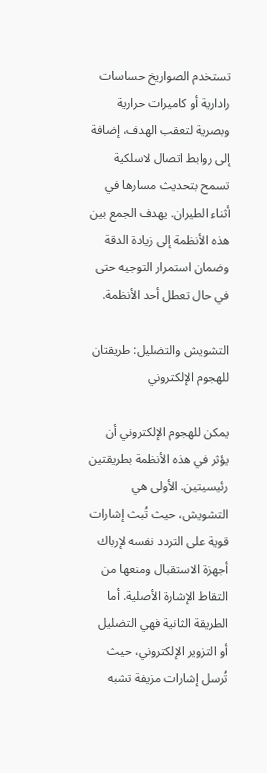تستخدم الصواريخ حساسات رادارية أو كاميرات حرارية وبصرية لتعقب الهدف، إضافة إلى روابط اتصال لاسلكية تسمح بتحديث مسارها في أثناء الطيران. يهدف الجمع بين هذه الأنظمة إلى زيادة الدقة وضمان استمرار التوجيه حتى في حال تعطل أحد الأنظمة.

التشويش والتضليل: طريقتان للهجوم الإلكتروني

يمكن للهجوم الإلكتروني أن يؤثر في هذه الأنظمة بطريقتين رئيسيتين. الأولى هي التشويش، حيث تُبث إشارات قوية على التردد نفسه لإرباك أجهزة الاستقبال ومنعها من التقاط الإشارة الأصلية. أما الطريقة الثانية فهي التضليل أو التزوير الإلكتروني، حيث تُرسل إشارات مزيفة تشبه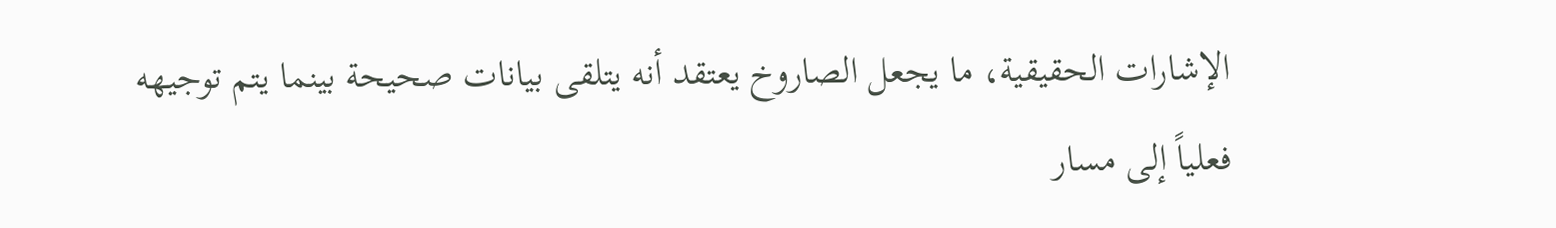الإشارات الحقيقية، ما يجعل الصاروخ يعتقد أنه يتلقى بيانات صحيحة بينما يتم توجيهه فعلياً إلى مسار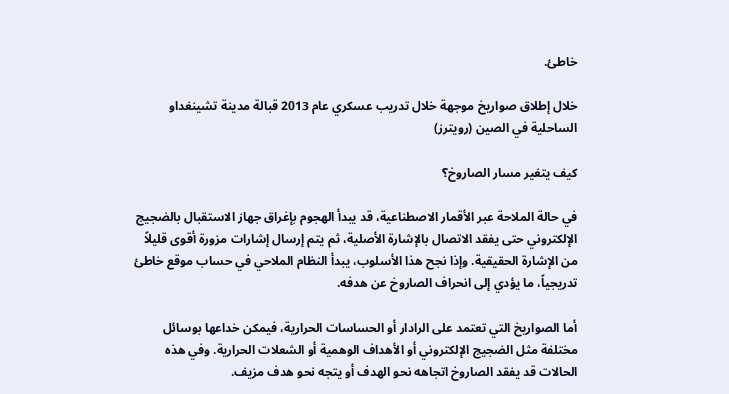خاطئ.

خلال إطلاق صواريخ موجهة خلال تدريب عسكري عام 2013 قبالة مدينة تشينغداو الساحلية في الصين (رويترز)

كيف يتغير مسار الصاروخ؟

في حالة الملاحة عبر الأقمار الاصطناعية، قد يبدأ الهجوم بإغراق جهاز الاستقبال بالضجيج الإلكتروني حتى يفقد الاتصال بالإشارة الأصلية، ثم يتم إرسال إشارات مزورة أقوى قليلاً من الإشارة الحقيقية. وإذا نجح هذا الأسلوب، يبدأ النظام الملاحي في حساب موقع خاطئ تدريجياً، ما يؤدي إلى انحراف الصاروخ عن هدفه.

أما الصواريخ التي تعتمد على الرادار أو الحساسات الحرارية، فيمكن خداعها بوسائل مختلفة مثل الضجيج الإلكتروني أو الأهداف الوهمية أو الشعلات الحرارية. وفي هذه الحالات قد يفقد الصاروخ اتجاهه نحو الهدف أو يتجه نحو هدف مزيف.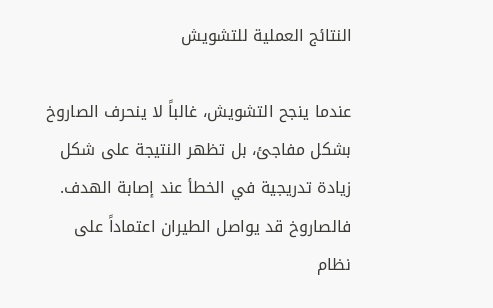النتائج العملية للتشويش

عندما ينجح التشويش، غالباً لا ينحرف الصاروخ بشكل مفاجئ، بل تظهر النتيجة على شكل زيادة تدريجية في الخطأ عند إصابة الهدف. فالصاروخ قد يواصل الطيران اعتماداً على نظام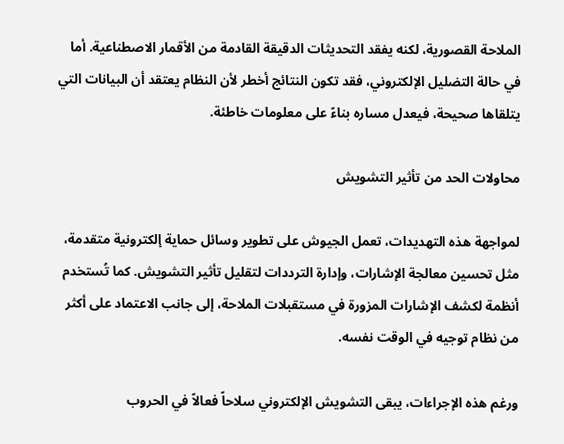الملاحة القصورية، لكنه يفقد التحديثات الدقيقة القادمة من الأقمار الاصطناعية. أما في حالة التضليل الإلكتروني، فقد تكون النتائج أخطر لأن النظام يعتقد أن البيانات التي يتلقاها صحيحة، فيعدل مساره بناءً على معلومات خاطئة.

محاولات الحد من تأثير التشويش

لمواجهة هذه التهديدات، تعمل الجيوش على تطوير وسائل حماية إلكترونية متقدمة، مثل تحسين معالجة الإشارات، وإدارة الترددات لتقليل تأثير التشويش. كما تُستخدم أنظمة لكشف الإشارات المزورة في مستقبلات الملاحة، إلى جانب الاعتماد على أكثر من نظام توجيه في الوقت نفسه.

ورغم هذه الإجراءات، يبقى التشويش الإلكتروني سلاحاً فعالاً في الحروب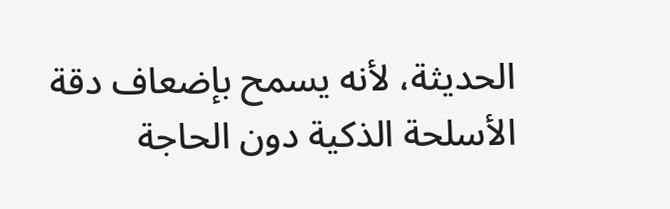الحديثة، لأنه يسمح بإضعاف دقة الأسلحة الذكية دون الحاجة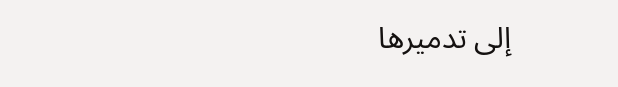إلى تدميرها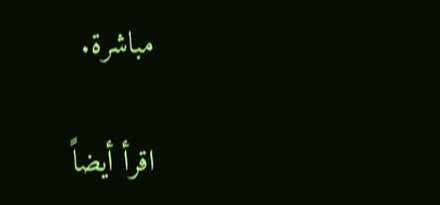مباشرة.

اقرأ أيضاً